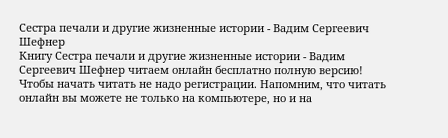Сестра печали и другие жизненные истории - Вадим Сергеевич Шефнер
Книгу Сестра печали и другие жизненные истории - Вадим Сергеевич Шефнер читаем онлайн бесплатно полную версию! Чтобы начать читать не надо регистрации. Напомним, что читать онлайн вы можете не только на компьютере, но и на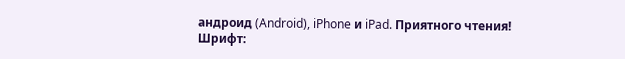андроид (Android), iPhone и iPad. Приятного чтения!
Шрифт: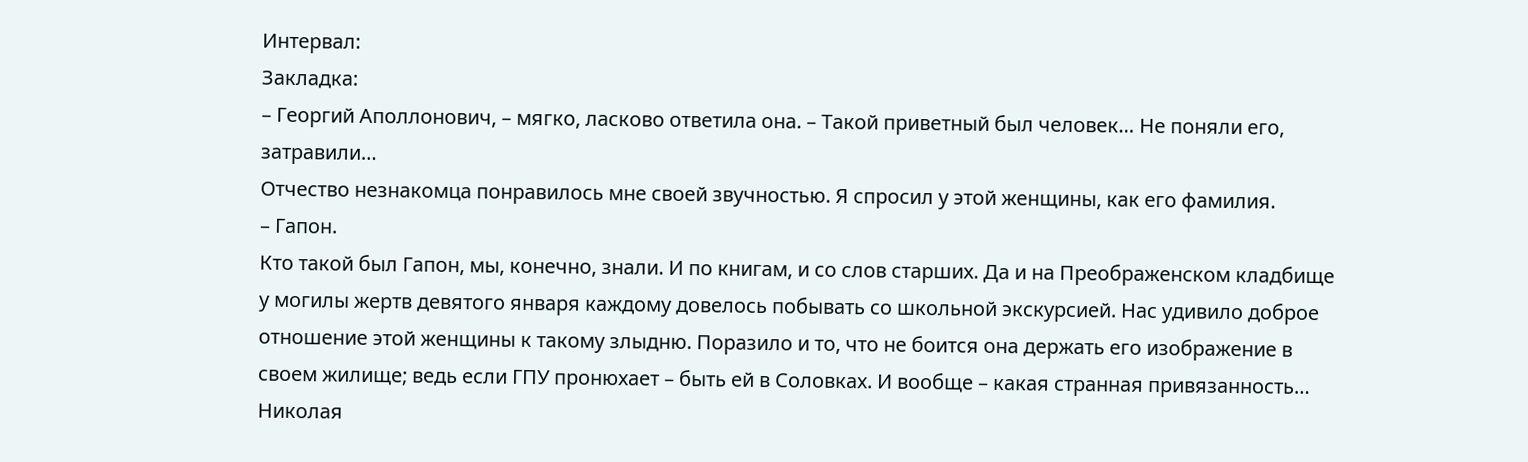Интервал:
Закладка:
– Георгий Аполлонович, – мягко, ласково ответила она. – Такой приветный был человек… Не поняли его, затравили…
Отчество незнакомца понравилось мне своей звучностью. Я спросил у этой женщины, как его фамилия.
– Гапон.
Кто такой был Гапон, мы, конечно, знали. И по книгам, и со слов старших. Да и на Преображенском кладбище у могилы жертв девятого января каждому довелось побывать со школьной экскурсией. Нас удивило доброе отношение этой женщины к такому злыдню. Поразило и то, что не боится она держать его изображение в своем жилище; ведь если ГПУ пронюхает – быть ей в Соловках. И вообще – какая странная привязанность… Николая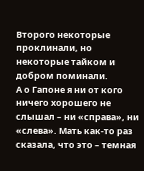Второго некоторые проклинали, но некоторые тайком и добром поминали.
А о Гапоне я ни от кого ничего хорошего не слышал – ни «справа», ни «слева». Мать как-то раз сказала, что это – темная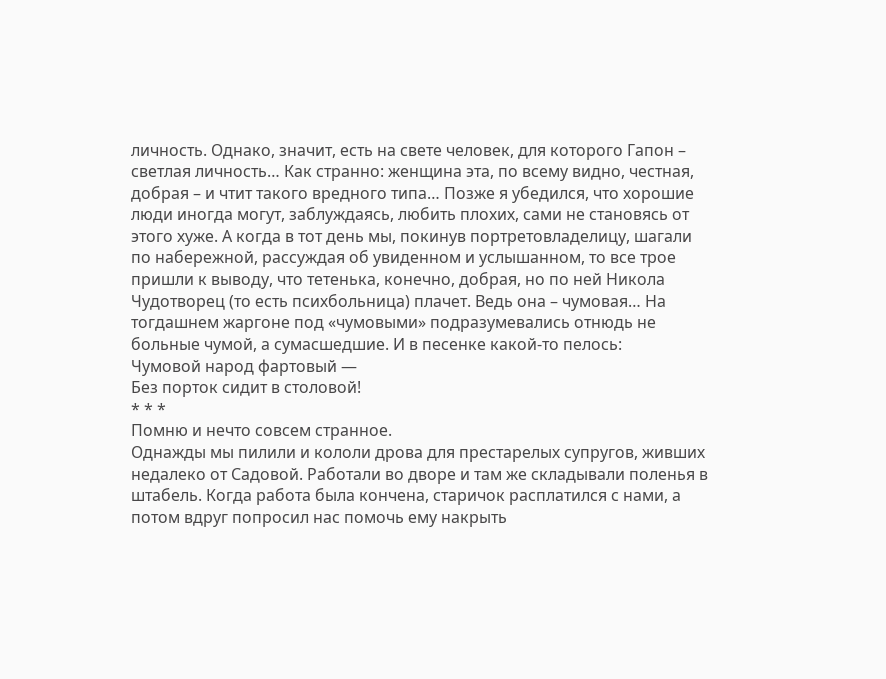личность. Однако, значит, есть на свете человек, для которого Гапон – светлая личность… Как странно: женщина эта, по всему видно, честная, добрая – и чтит такого вредного типа… Позже я убедился, что хорошие люди иногда могут, заблуждаясь, любить плохих, сами не становясь от этого хуже. А когда в тот день мы, покинув портретовладелицу, шагали по набережной, рассуждая об увиденном и услышанном, то все трое пришли к выводу, что тетенька, конечно, добрая, но по ней Никола Чудотворец (то есть психбольница) плачет. Ведь она – чумовая… На тогдашнем жаргоне под «чумовыми» подразумевались отнюдь не больные чумой, а сумасшедшие. И в песенке какой-то пелось:
Чумовой народ фартовый —
Без порток сидит в столовой!
* * *
Помню и нечто совсем странное.
Однажды мы пилили и кололи дрова для престарелых супругов, живших недалеко от Садовой. Работали во дворе и там же складывали поленья в штабель. Когда работа была кончена, старичок расплатился с нами, а потом вдруг попросил нас помочь ему накрыть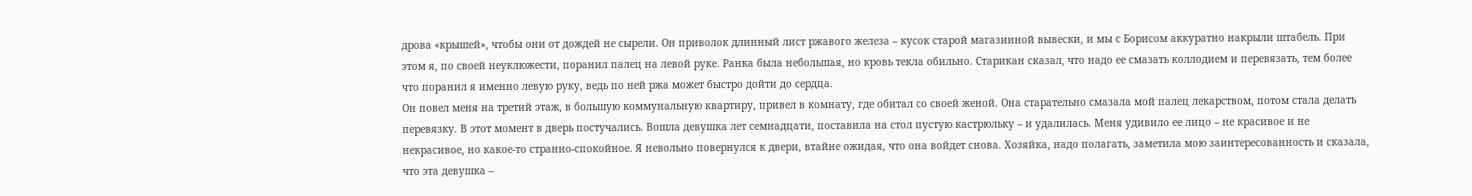дрова «крышей», чтобы они от дождей не сырели. Он приволок длинный лист ржавого железа – кусок старой магазинной вывески, и мы с Борисом аккуратно накрыли штабель. При этом я, по своей неуклюжести, поранил палец на левой руке. Ранка была небольшая, но кровь текла обильно. Старикан сказал, что надо ее смазать коллодием и перевязать, тем более что поранил я именно левую руку, ведь по ней ржа может быстро дойти до сердца.
Он повел меня на третий этаж, в большую коммунальную квартиру, привел в комнату, где обитал со своей женой. Она старательно смазала мой палец лекарством, потом стала делать перевязку. В этот момент в дверь постучались. Вошла девушка лет семнадцати, поставила на стол пустую кастрюльку – и удалилась. Меня удивило ее лицо – не красивое и не некрасивое, но какое-то странно-спокойное. Я невольно повернулся к двери, втайне ожидая, что она войдет снова. Хозяйка, надо полагать, заметила мою заинтересованность и сказала, что эта девушка –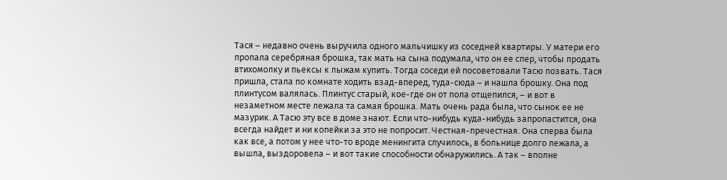Тася – недавно очень выручила одного мальчишку из соседней квартиры. У матери его пропала серебряная брошка, так мать на сына подумала, что он ее спер, чтобы продать втихомолку и пьексы к лыжам купить. Тогда соседи ей посоветовали Тасю позвать. Тася пришла, стала по комнате ходить взад-вперед, туда-сюда – и нашла брошку. Она под плинтусом валялась. Плинтус старый, кое-где он от пола отщепился, – и вот в незаметном месте лежала та самая брошка. Мать очень рада была, что сынок ее не мазурик. А Тасю эту все в доме знают. Если что-нибудь куда-нибудь запропастится, она всегда найдет и ни копейки за это не попросит. Честная-пречестная. Она сперва была как все, а потом у нее что-то вроде менингита случилось, в больнице долго лежала, а вышла, выздоровела – и вот такие способности обнаружились. А так – вполне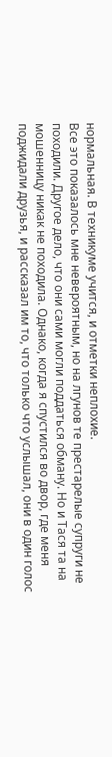нормальная. В техникуме учится, и отметки неплохие.
Все это показалось мне невероятным, но на лгунов те престарелые супруги не походили. Другое дело, что они сами могли поддаться обману. Но и Тася та на мошенницу никак не походила. Однако, когда я спустился во двор, где меня поджидали друзья, и рассказал им то, что только что услышал, они в один голос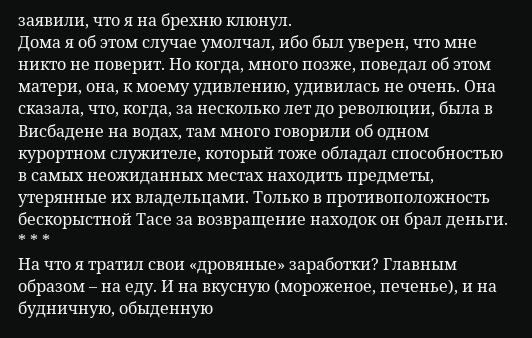заявили, что я на брехню клюнул.
Дома я об этом случае умолчал, ибо был уверен, что мне никто не поверит. Но когда, много позже, поведал об этом матери, она, к моему удивлению, удивилась не очень. Она сказала, что, когда, за несколько лет до революции, была в Висбадене на водах, там много говорили об одном курортном служителе, который тоже обладал способностью в самых неожиданных местах находить предметы, утерянные их владельцами. Только в противоположность бескорыстной Тасе за возвращение находок он брал деньги.
* * *
На что я тратил свои «дровяные» заработки? Главным образом – на еду. И на вкусную (мороженое, печенье), и на будничную, обыденную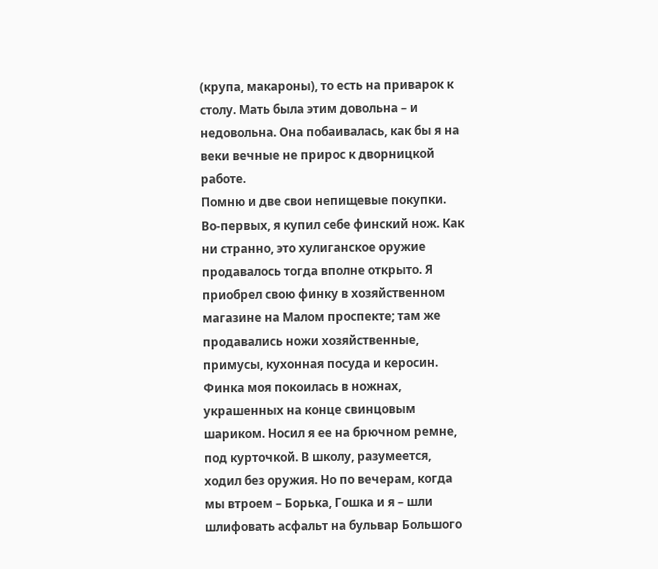(крупа, макароны), то есть на приварок к столу. Мать была этим довольна – и недовольна. Она побаивалась, как бы я на веки вечные не прирос к дворницкой работе.
Помню и две свои непищевые покупки. Во-первых, я купил себе финский нож. Как ни странно, это хулиганское оружие продавалось тогда вполне открыто. Я приобрел свою финку в хозяйственном магазине на Малом проспекте; там же продавались ножи хозяйственные, примусы, кухонная посуда и керосин.
Финка моя покоилась в ножнах, украшенных на конце свинцовым шариком. Носил я ее на брючном ремне, под курточкой. В школу, разумеется, ходил без оружия. Но по вечерам, когда мы втроем – Борька, Гошка и я – шли шлифовать асфальт на бульвар Большого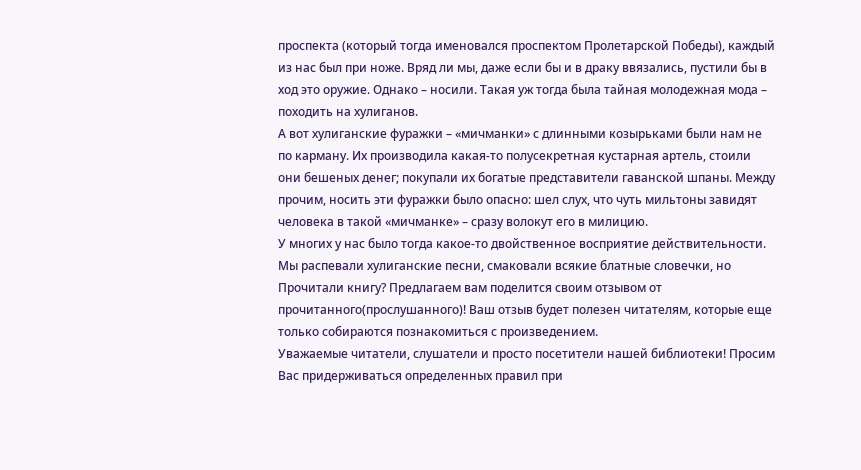проспекта (который тогда именовался проспектом Пролетарской Победы), каждый из нас был при ноже. Вряд ли мы, даже если бы и в драку ввязались, пустили бы в ход это оружие. Однако – носили. Такая уж тогда была тайная молодежная мода – походить на хулиганов.
А вот хулиганские фуражки – «мичманки» с длинными козырьками были нам не по карману. Их производила какая-то полусекретная кустарная артель, стоили они бешеных денег; покупали их богатые представители гаванской шпаны. Между прочим, носить эти фуражки было опасно: шел слух, что чуть мильтоны завидят человека в такой «мичманке» – сразу волокут его в милицию.
У многих у нас было тогда какое-то двойственное восприятие действительности. Мы распевали хулиганские песни, смаковали всякие блатные словечки, но
Прочитали книгу? Предлагаем вам поделится своим отзывом от прочитанного(прослушанного)! Ваш отзыв будет полезен читателям, которые еще только собираются познакомиться с произведением.
Уважаемые читатели, слушатели и просто посетители нашей библиотеки! Просим Вас придерживаться определенных правил при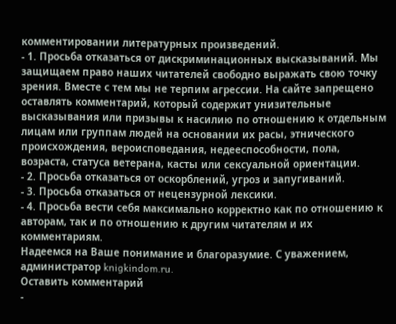комментировании литературных произведений.
- 1. Просьба отказаться от дискриминационных высказываний. Мы защищаем право наших читателей свободно выражать свою точку зрения. Вместе с тем мы не терпим агрессии. На сайте запрещено оставлять комментарий, который содержит унизительные высказывания или призывы к насилию по отношению к отдельным лицам или группам людей на основании их расы, этнического происхождения, вероисповедания, недееспособности, пола, возраста, статуса ветерана, касты или сексуальной ориентации.
- 2. Просьба отказаться от оскорблений, угроз и запугиваний.
- 3. Просьба отказаться от нецензурной лексики.
- 4. Просьба вести себя максимально корректно как по отношению к авторам, так и по отношению к другим читателям и их комментариям.
Надеемся на Ваше понимание и благоразумие. С уважением, администратор knigkindom.ru.
Оставить комментарий
-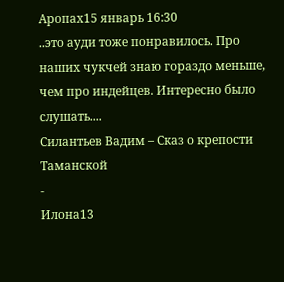Аропах15 январь 16:30
..это ауди тоже понравилось. Про наших чукчей знаю гораздо меньше, чем про индейцев. Интересно было слушать....
Силантьев Вадим – Сказ о крепости Таманской
-
Илона13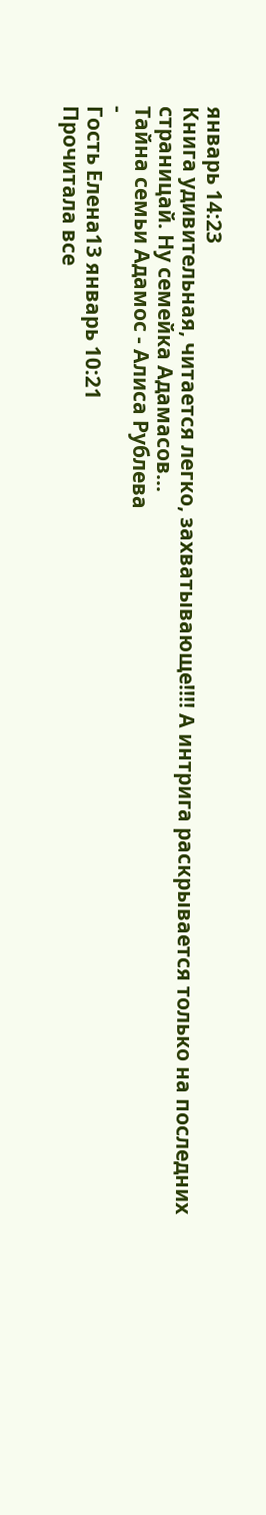январь 14:23
Книга удивительная, читается легко, захватывающе!!!! А интрига раскрывается только на последних страницай. Ну семейка Адамасов...
Тайна семьи Адамос - Алиса Рублева
-
Гость Елена13 январь 10:21
Прочитала все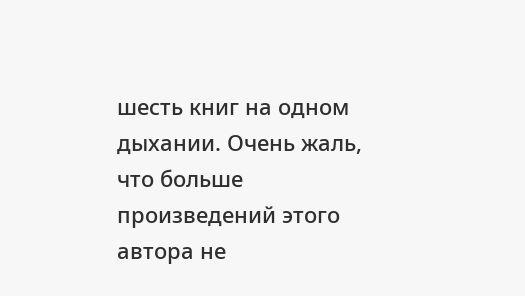шесть книг на одном дыхании. Очень жаль, что больше произведений этого автора не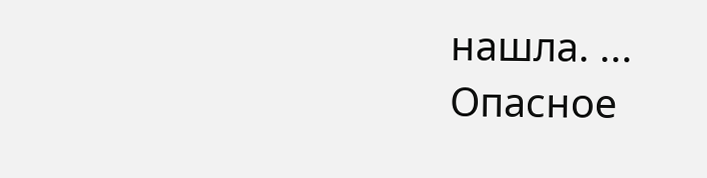нашла. ...
Опасное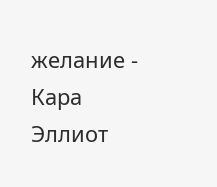желание - Кара Эллиот